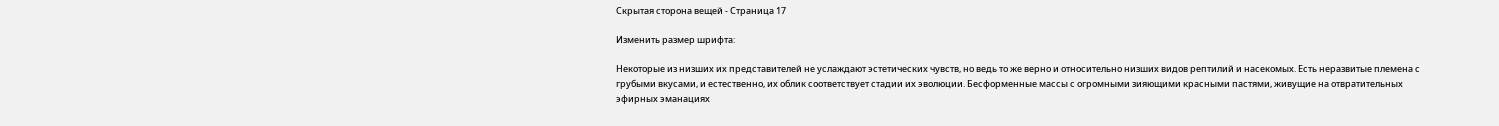Скрытая сторона вещей - Страница 17

Изменить размер шрифта:

Некоторые из низших их представителей не услаждают эстетических чувств, но ведь то же верно и относительно низших видов рептилий и насекомых. Есть неразвитые племена с грубыми вкусами, и естественно, их облик соответствует стадии их эволюции. Бесформенные массы с огромными зияющими красными пастями, живущие на отвратительных эфирных эманациях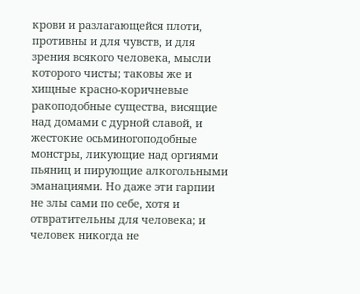крови и разлагающейся плоти, противны и для чувств, и для зрения всякого человека, мысли которого чисты; таковы же и хищные красно-коричневые ракоподобные существа, висящие над домами с дурной славой, и жестокие осьминогоподобные монстры, ликующие над оргиями пьяниц и пирующие алкогольными эманациями. Но даже эти гарпии не злы сами по себе, хотя и отвратительны для человека; и человек никогда не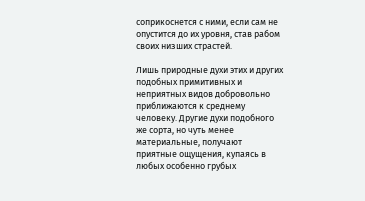соприкоснется с ними, если сам не опустится до их уровня, став рабом своих низших страстей.

Лишь природные духи этих и других подобных примитивных и неприятных видов добровольно приближаются к среднему человеку. Другие духи подобного же сорта, но чуть менее материальные, получают приятные ощущения, купаясь в любых особенно грубых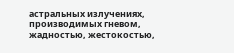астральных излучениях, производимых гневом, жадностью, жестокостью,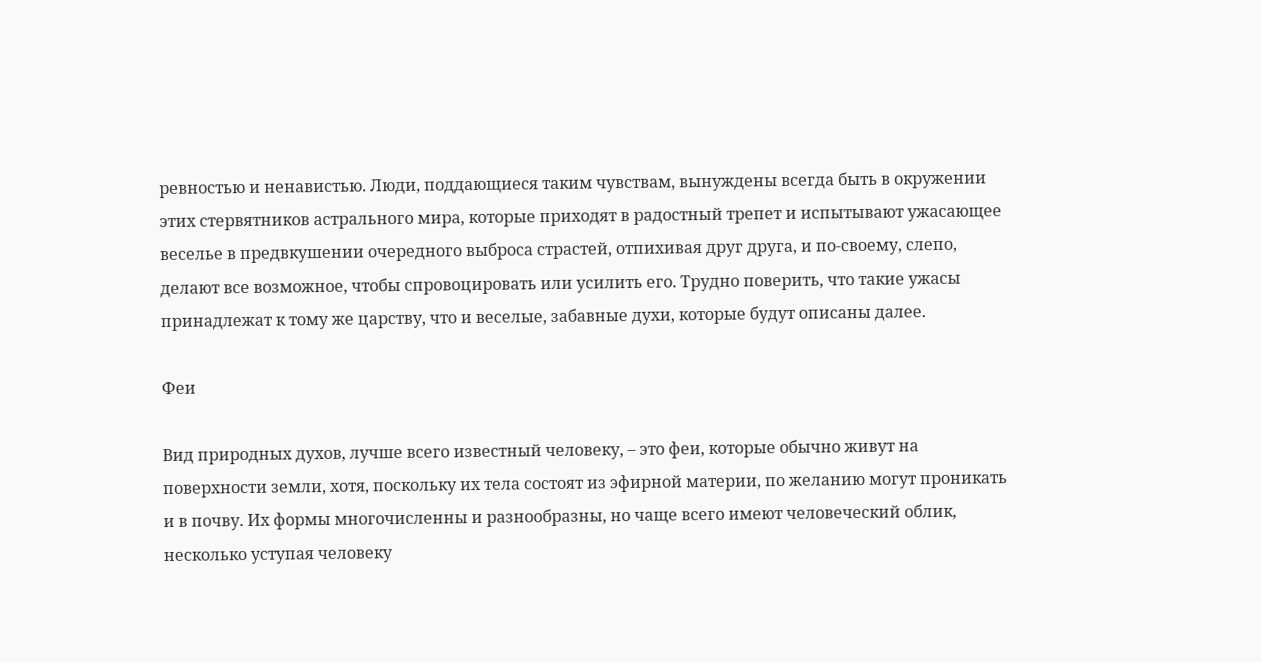ревностью и ненавистью. Люди, поддающиеся таким чувствам, вынуждены всегда быть в окружении этих стервятников астрального мира, которые приходят в радостный трепет и испытывают ужасающее веселье в предвкушении очередного выброса страстей, отпихивая друг друга, и по-своему, слепо, делают все возможное, чтобы спровоцировать или усилить его. Трудно поверить, что такие ужасы принадлежат к тому же царству, что и веселые, забавные духи, которые будут описаны далее.

Феи

Вид природных духов, лучше всего известный человеку, – это феи, которые обычно живут на поверхности земли, хотя, поскольку их тела состоят из эфирной материи, по желанию могут проникать и в почву. Их формы многочисленны и разнообразны, но чаще всего имеют человеческий облик, несколько уступая человеку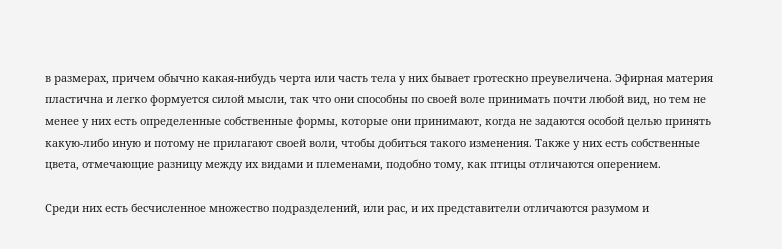в размерах, причем обычно какая-нибудь черта или часть тела у них бывает гротескно преувеличена. Эфирная материя пластична и легко формуется силой мысли, так что они способны по своей воле принимать почти любой вид, но тем не менее у них есть определенные собственные формы, которые они принимают, когда не задаются особой целью принять какую-либо иную и потому не прилагают своей воли, чтобы добиться такого изменения. Также у них есть собственные цвета, отмечающие разницу между их видами и племенами, подобно тому, как птицы отличаются оперением.

Среди них есть бесчисленное множество подразделений, или рас, и их представители отличаются разумом и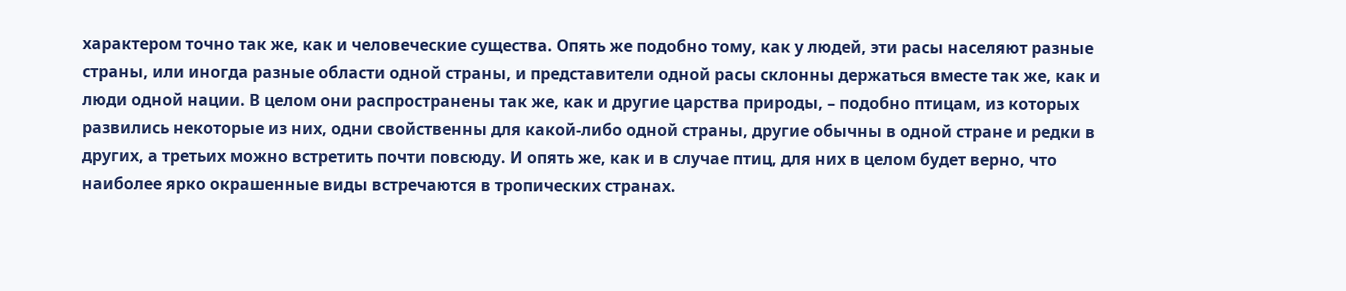характером точно так же, как и человеческие существа. Опять же подобно тому, как у людей, эти расы населяют разные страны, или иногда разные области одной страны, и представители одной расы склонны держаться вместе так же, как и люди одной нации. В целом они распространены так же, как и другие царства природы, – подобно птицам, из которых развились некоторые из них, одни свойственны для какой-либо одной страны, другие обычны в одной стране и редки в других, а третьих можно встретить почти повсюду. И опять же, как и в случае птиц, для них в целом будет верно, что наиболее ярко окрашенные виды встречаются в тропических странах.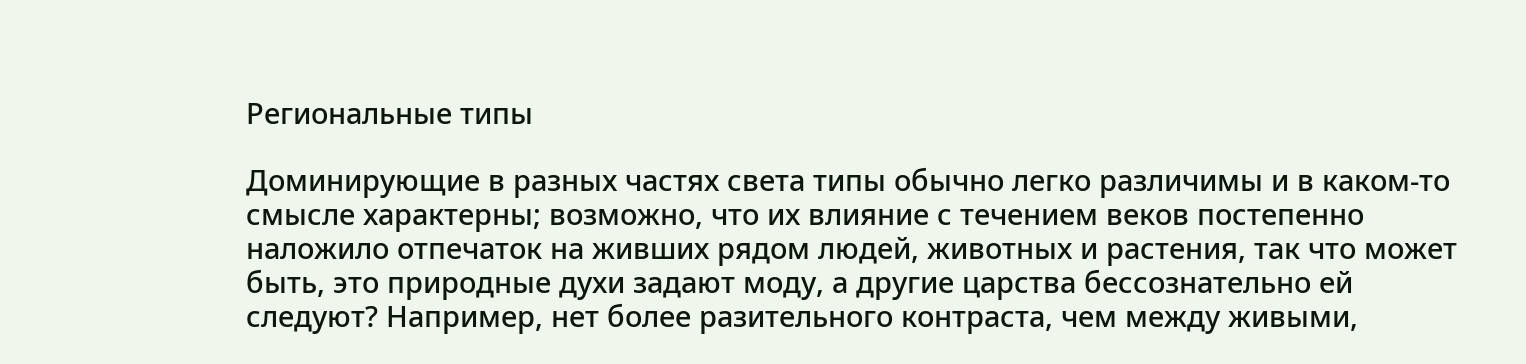Региональные типы

Доминирующие в разных частях света типы обычно легко различимы и в каком-то смысле характерны; возможно, что их влияние с течением веков постепенно наложило отпечаток на живших рядом людей, животных и растения, так что может быть, это природные духи задают моду, а другие царства бессознательно ей следуют? Например, нет более разительного контраста, чем между живыми,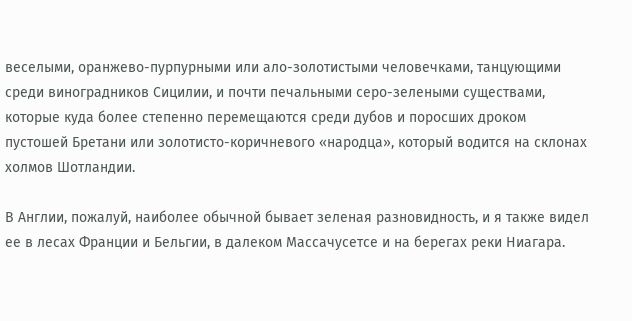веселыми, оранжево-пурпурными или ало-золотистыми человечками, танцующими среди виноградников Сицилии, и почти печальными серо-зелеными существами, которые куда более степенно перемещаются среди дубов и поросших дроком пустошей Бретани или золотисто-коричневого «народца», который водится на склонах холмов Шотландии.

В Англии, пожалуй, наиболее обычной бывает зеленая разновидность, и я также видел ее в лесах Франции и Бельгии, в далеком Массачусетсе и на берегах реки Ниагара.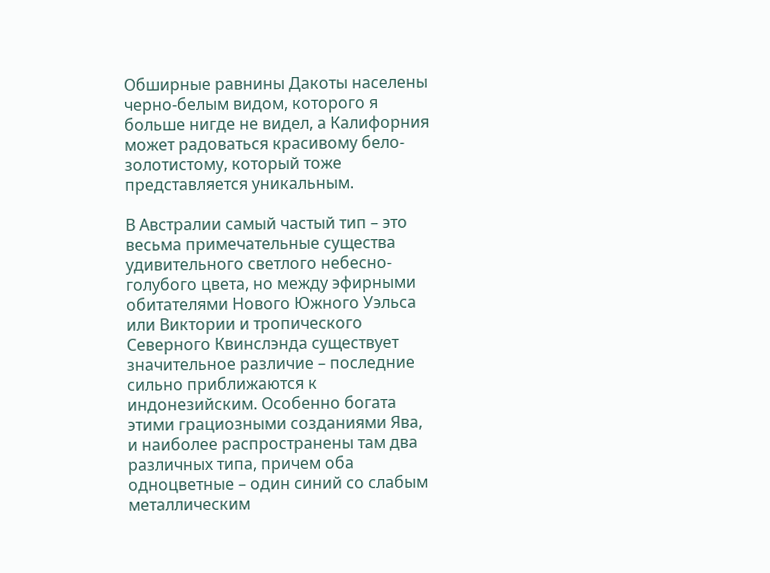Обширные равнины Дакоты населены черно-белым видом, которого я больше нигде не видел, а Калифорния может радоваться красивому бело-золотистому, который тоже представляется уникальным.

В Австралии самый частый тип – это весьма примечательные существа удивительного светлого небесно-голубого цвета, но между эфирными обитателями Нового Южного Уэльса или Виктории и тропического Северного Квинслэнда существует значительное различие – последние сильно приближаются к индонезийским. Особенно богата этими грациозными созданиями Ява, и наиболее распространены там два различных типа, причем оба одноцветные – один синий со слабым металлическим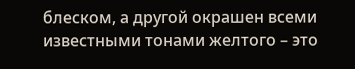блеском, а другой окрашен всеми известными тонами желтого – это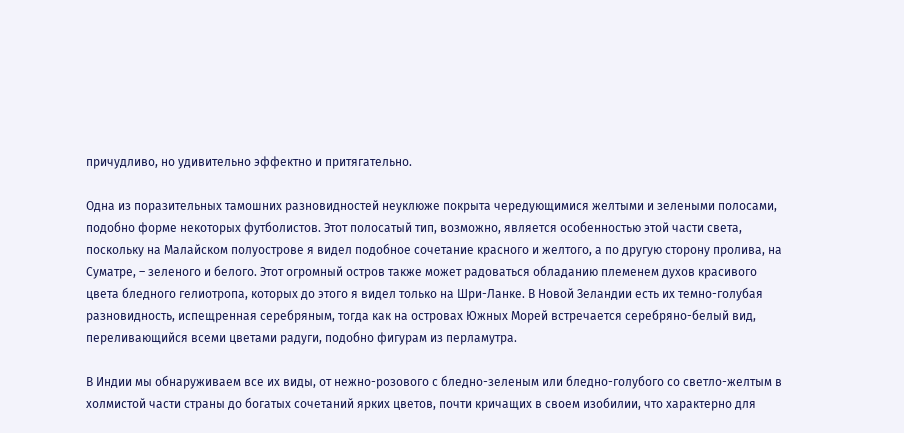причудливо, но удивительно эффектно и притягательно.

Одна из поразительных тамошних разновидностей неуклюже покрыта чередующимися желтыми и зелеными полосами, подобно форме некоторых футболистов. Этот полосатый тип, возможно, является особенностью этой части света, поскольку на Малайском полуострове я видел подобное сочетание красного и желтого, а по другую сторону пролива, на Суматре, – зеленого и белого. Этот огромный остров также может радоваться обладанию племенем духов красивого цвета бледного гелиотропа, которых до этого я видел только на Шри-Ланке. В Новой Зеландии есть их темно-голубая разновидность, испещренная серебряным, тогда как на островах Южных Морей встречается серебряно-белый вид, переливающийся всеми цветами радуги, подобно фигурам из перламутра.

В Индии мы обнаруживаем все их виды, от нежно-розового с бледно-зеленым или бледно-голубого со светло-желтым в холмистой части страны до богатых сочетаний ярких цветов, почти кричащих в своем изобилии, что характерно для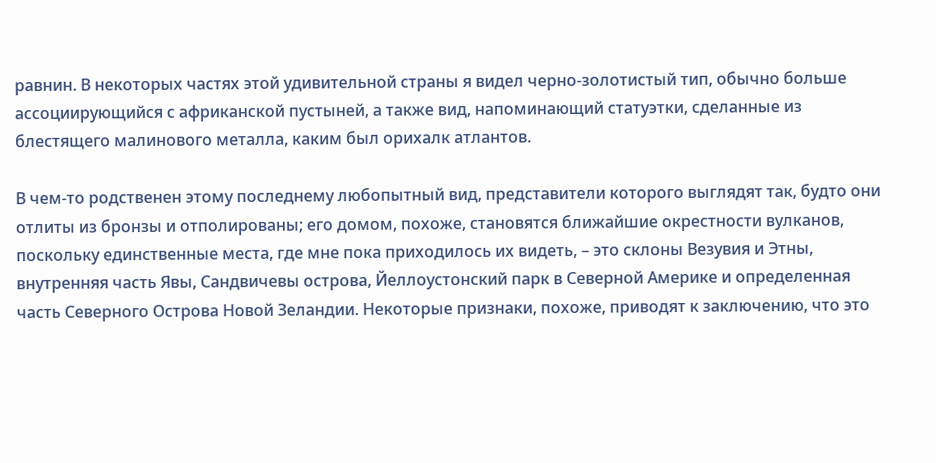равнин. В некоторых частях этой удивительной страны я видел черно-золотистый тип, обычно больше ассоциирующийся с африканской пустыней, а также вид, напоминающий статуэтки, сделанные из блестящего малинового металла, каким был орихалк атлантов.

В чем-то родственен этому последнему любопытный вид, представители которого выглядят так, будто они отлиты из бронзы и отполированы; его домом, похоже, становятся ближайшие окрестности вулканов, поскольку единственные места, где мне пока приходилось их видеть, – это склоны Везувия и Этны, внутренняя часть Явы, Сандвичевы острова, Йеллоустонский парк в Северной Америке и определенная часть Северного Острова Новой Зеландии. Некоторые признаки, похоже, приводят к заключению, что это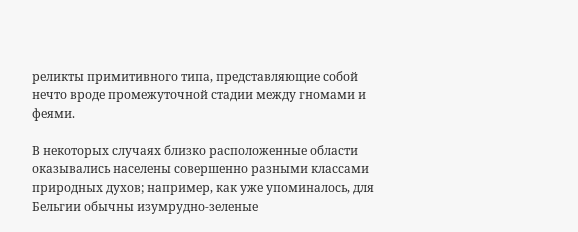реликты примитивного типа, представляющие собой нечто вроде промежуточной стадии между гномами и феями.

В некоторых случаях близко расположенные области оказывались населены совершенно разными классами природных духов; например, как уже упоминалось, для Бельгии обычны изумрудно-зеленые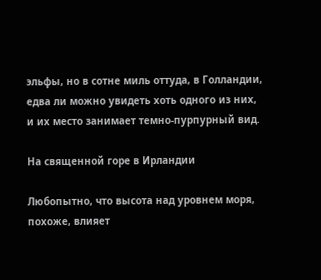эльфы, но в сотне миль оттуда, в Голландии, едва ли можно увидеть хоть одного из них, и их место занимает темно-пурпурный вид.

На священной горе в Ирландии

Любопытно, что высота над уровнем моря, похоже, влияет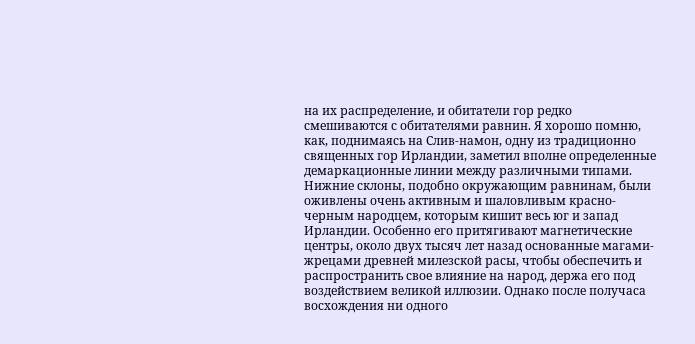на их распределение, и обитатели гор редко смешиваются с обитателями равнин. Я хорошо помню, как, поднимаясь на Слив-намон, одну из традиционно священных гор Ирландии, заметил вполне определенные демаркационные линии между различными типами. Нижние склоны, подобно окружающим равнинам, были оживлены очень активным и шаловливым красно-черным народцем, которым кишит весь юг и запад Ирландии. Особенно его притягивают магнетические центры, около двух тысяч лет назад основанные магами-жрецами древней милезской расы, чтобы обеспечить и распространить свое влияние на народ, держа его под воздействием великой иллюзии. Однако после получаса восхождения ни одного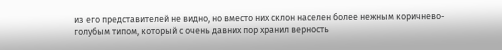из его представителей не видно, но вместо них склон населен более нежным коричнево-голубым типом, который с очень давних пор хранил верность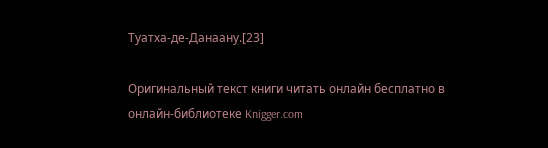Туатха-де-Данаану.[23]

Оригинальный текст книги читать онлайн бесплатно в онлайн-библиотеке Knigger.com